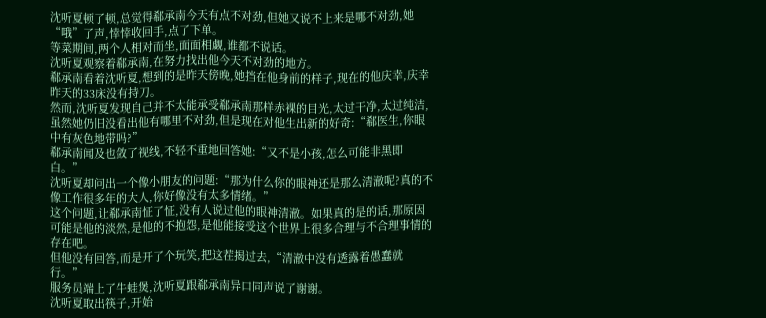沈听夏顿了顿,总觉得郗承南今天有点不对劲,但她又说不上来是哪不对劲,她“哦”了声,悻悻收回手,点了下单。
等菜期间,两个人相对而坐,面面相觑,谁都不说话。
沈听夏观察着郗承南,在努力找出他今天不对劲的地方。
郗承南看着沈听夏,想到的是昨天傍晚,她挡在他身前的样子,现在的他庆幸,庆幸昨天的33床没有持刀。
然而,沈听夏发现自己并不太能承受郗承南那样赤裸的目光,太过干净,太过纯洁,虽然她仍旧没看出他有哪里不对劲,但是现在对他生出新的好奇:“郗医生,你眼中有灰色地带吗?”
郗承南闻及也敛了视线,不轻不重地回答她:“又不是小孩,怎么可能非黑即白。”
沈听夏却问出一个像小朋友的问题:“那为什么你的眼神还是那么清澈呢?真的不像工作很多年的大人,你好像没有太多情绪。”
这个问题,让郗承南怔了怔,没有人说过他的眼神清澈。如果真的是的话,那原因可能是他的淡然,是他的不抱怨,是他能接受这个世界上很多合理与不合理事情的存在吧。
但他没有回答,而是开了个玩笑,把这茬揭过去,“清澈中没有透露着愚蠢就行。”
服务员端上了牛蛙煲,沈听夏跟郗承南异口同声说了谢谢。
沈听夏取出筷子,开始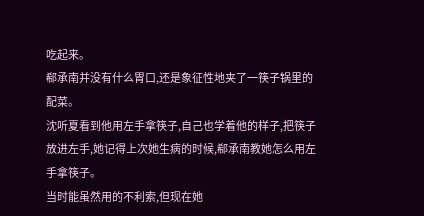吃起来。
郗承南并没有什么胃口,还是象征性地夹了一筷子锅里的配菜。
沈听夏看到他用左手拿筷子,自己也学着他的样子,把筷子放进左手,她记得上次她生病的时候,郗承南教她怎么用左手拿筷子。
当时能虽然用的不利索,但现在她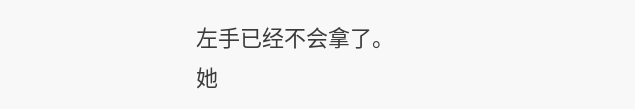左手已经不会拿了。
她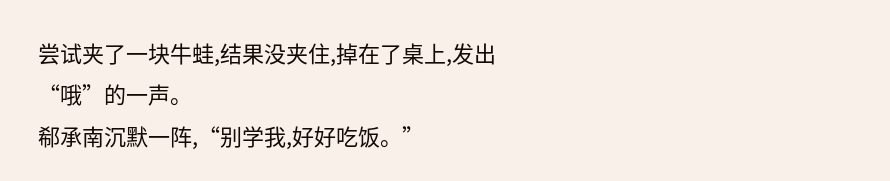尝试夹了一块牛蛙,结果没夹住,掉在了桌上,发出“哦”的一声。
郗承南沉默一阵,“别学我,好好吃饭。”